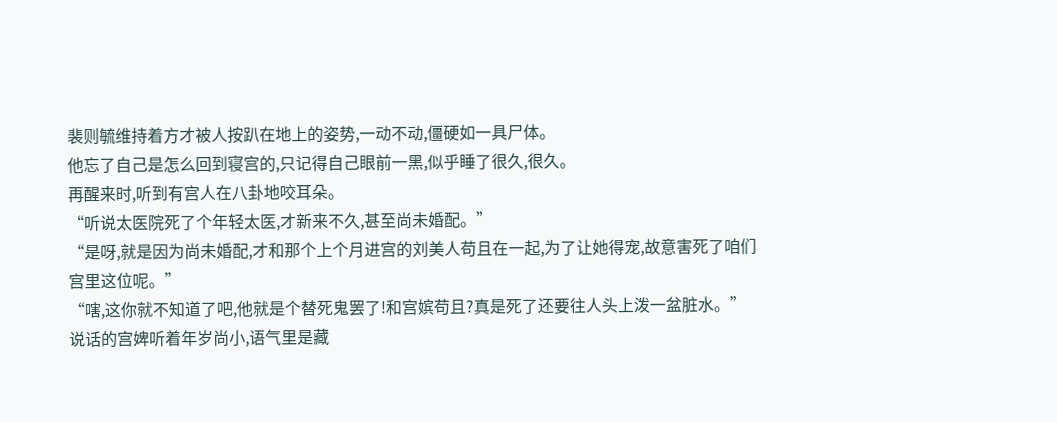裴则毓维持着方才被人按趴在地上的姿势,一动不动,僵硬如一具尸体。
他忘了自己是怎么回到寝宫的,只记得自己眼前一黑,似乎睡了很久,很久。
再醒来时,听到有宫人在八卦地咬耳朵。
“听说太医院死了个年轻太医,才新来不久,甚至尚未婚配。”
“是呀,就是因为尚未婚配,才和那个上个月进宫的刘美人苟且在一起,为了让她得宠,故意害死了咱们宫里这位呢。”
“嗐,这你就不知道了吧,他就是个替死鬼罢了!和宫嫔苟且?真是死了还要往人头上泼一盆脏水。”
说话的宫婢听着年岁尚小,语气里是藏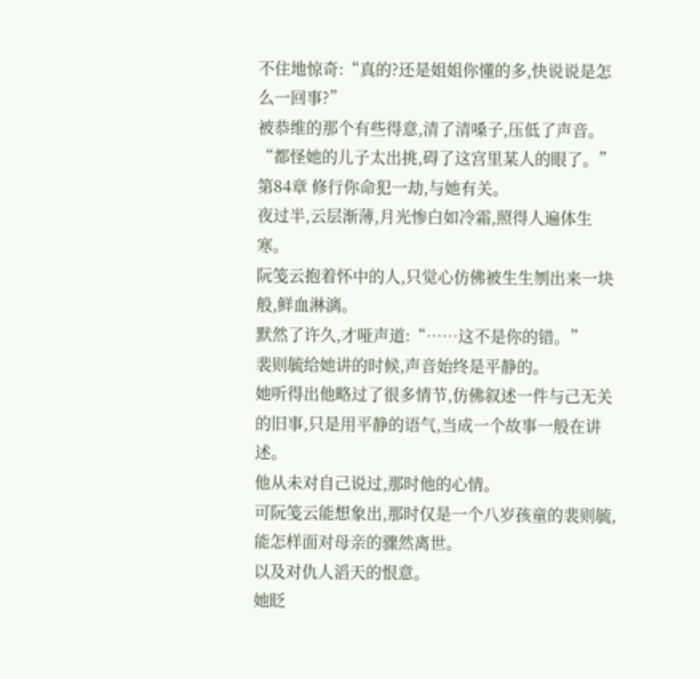不住地惊奇:“真的?还是姐姐你懂的多,快说说是怎么一回事?”
被恭维的那个有些得意,清了清嗓子,压低了声音。
“都怪她的儿子太出挑,碍了这宫里某人的眼了。”
第84章 修行你命犯一劫,与她有关。
夜过半,云层渐薄,月光惨白如冷霜,照得人遍体生寒。
阮笺云抱着怀中的人,只觉心仿佛被生生刎出来一块般,鲜血淋漓。
默然了许久,才哑声道:“……这不是你的错。”
裴则毓给她讲的时候,声音始终是平静的。
她听得出他略过了很多情节,仿佛叙述一件与己无关的旧事,只是用平静的语气,当成一个故事一般在讲述。
他从未对自己说过,那时他的心情。
可阮笺云能想象出,那时仅是一个八岁孩童的裴则毓,能怎样面对母亲的骤然离世。
以及对仇人滔天的恨意。
她眨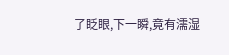了眨眼,下一瞬,竟有濡湿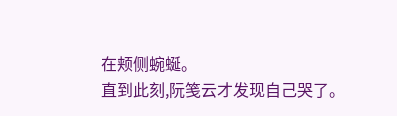在颊侧蜿蜒。
直到此刻,阮笺云才发现自己哭了。